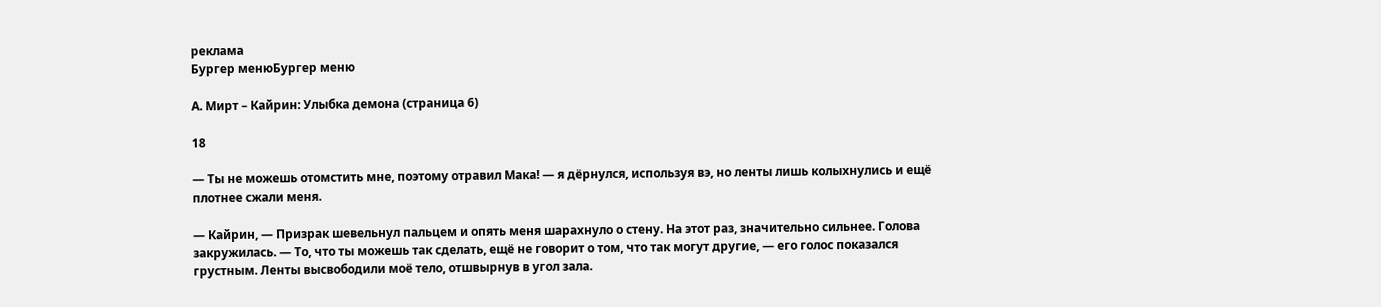реклама
Бургер менюБургер меню

А. Мирт – Кайрин: Улыбка демона (страница 6)

18

— Ты не можешь отомстить мне, поэтому отравил Мака! — я дёрнулся, используя вэ, но ленты лишь колыхнулись и ещё плотнее сжали меня.

— Кайрин, — Призрак шевельнул пальцем и опять меня шарахнуло о стену. На этот раз, значительно сильнее. Голова закружилась. — То, что ты можешь так сделать, ещё не говорит о том, что так могут другие, — его голос показался грустным. Ленты высвободили моё тело, отшвырнув в угол зала.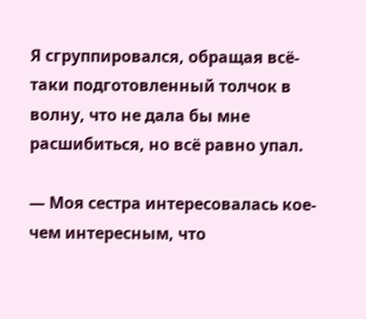Я сгруппировался, обращая всё-таки подготовленный толчок в волну, что не дала бы мне расшибиться, но всё равно упал.

— Моя сестра интересовалась кое-чем интересным, что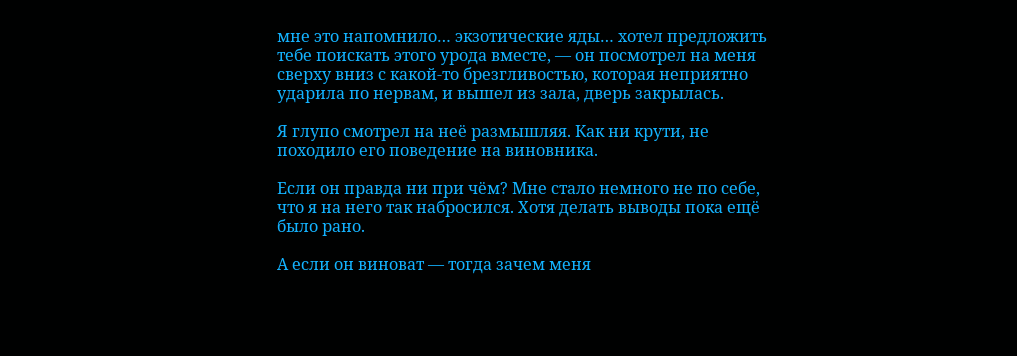мне это напомнило… экзотические яды… хотел предложить тебе поискать этого урода вместе, — он посмотрел на меня сверху вниз с какой-то брезгливостью, которая неприятно ударила по нервам, и вышел из зала, дверь закрылась.

Я глупо смотрел на неё размышляя. Как ни крути, не походило его поведение на виновника.

Если он правда ни при чём? Мне стало немного не по себе, что я на него так набросился. Хотя делать выводы пока ещё было рано.

А если он виноват — тогда зачем меня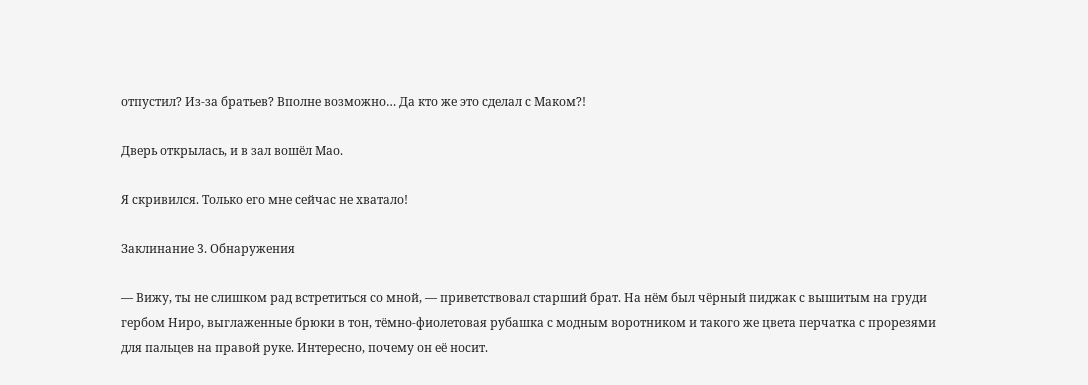отпустил? Из-за братьев? Вполне возможно… Да кто же это сделал с Маком?!

Дверь открылась, и в зал вошёл Мао.

Я скривился. Только его мне сейчас не хватало!

Заклинание 3. Обнаружения

— Вижу, ты не слишком рад встретиться со мной, — приветствовал старший брат. На нём был чёрный пиджак с вышитым на груди гербом Ниро, выглаженные брюки в тон, тёмно-фиолетовая рубашка с модным воротником и такого же цвета перчатка с прорезями для пальцев на правой руке. Интересно, почему он её носит.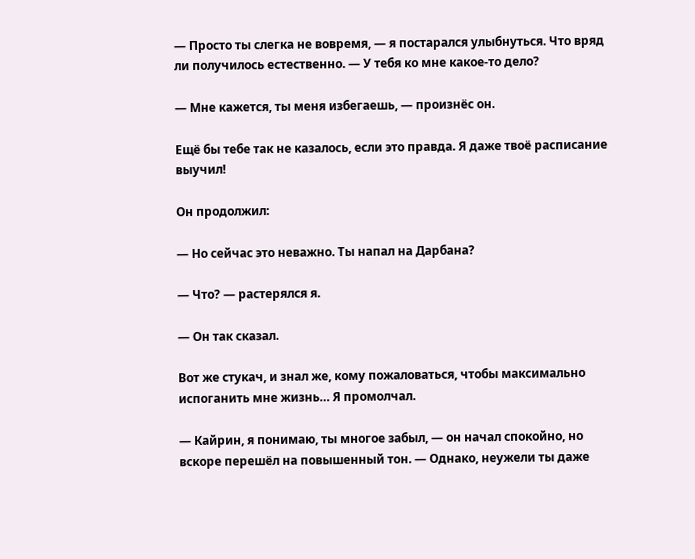— Просто ты слегка не вовремя, — я постарался улыбнуться. Что вряд ли получилось естественно. — У тебя ко мне какое-то дело?

— Мне кажется, ты меня избегаешь, — произнёс он.

Ещё бы тебе так не казалось, если это правда. Я даже твоё расписание выучил!

Он продолжил:

— Но сейчас это неважно. Ты напал на Дарбана?

— Что? — растерялся я.

— Он так сказал.

Вот же стукач, и знал же, кому пожаловаться, чтобы максимально испоганить мне жизнь… Я промолчал.

— Кайрин, я понимаю, ты многое забыл, — он начал спокойно, но вскоре перешёл на повышенный тон. — Однако, неужели ты даже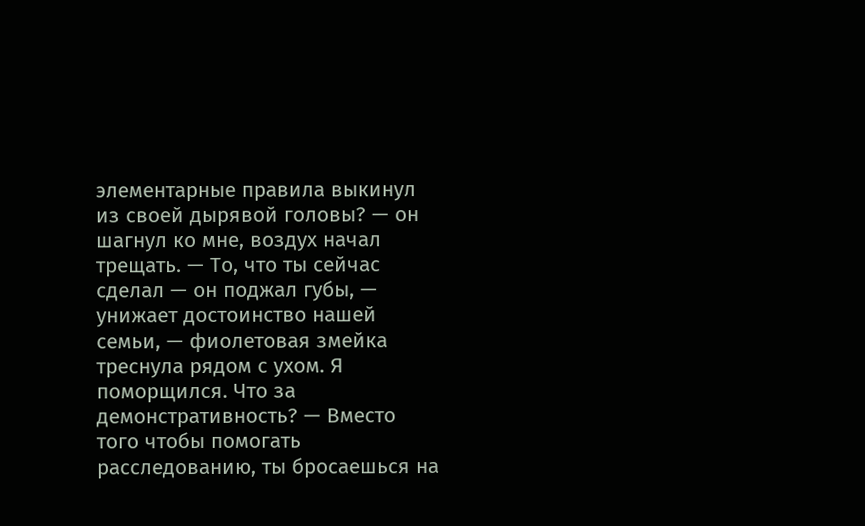элементарные правила выкинул из своей дырявой головы? — он шагнул ко мне, воздух начал трещать. — То, что ты сейчас сделал — он поджал губы, — унижает достоинство нашей семьи, — фиолетовая змейка треснула рядом с ухом. Я поморщился. Что за демонстративность? — Вместо того чтобы помогать расследованию, ты бросаешься на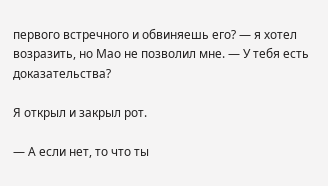первого встречного и обвиняешь его? — я хотел возразить, но Мао не позволил мне. — У тебя есть доказательства?

Я открыл и закрыл рот.

— А если нет, то что ты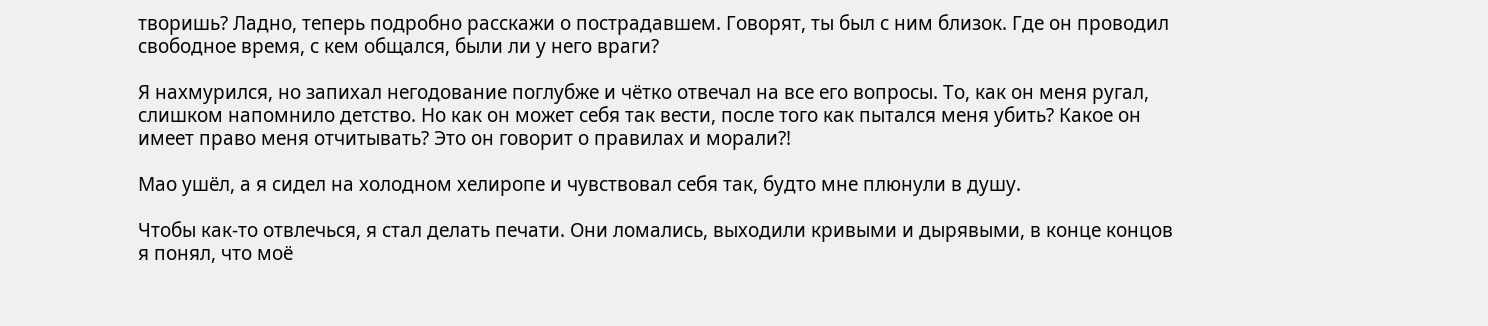творишь? Ладно, теперь подробно расскажи о пострадавшем. Говорят, ты был с ним близок. Где он проводил свободное время, с кем общался, были ли у него враги?

Я нахмурился, но запихал негодование поглубже и чётко отвечал на все его вопросы. То, как он меня ругал, слишком напомнило детство. Но как он может себя так вести, после того как пытался меня убить? Какое он имеет право меня отчитывать? Это он говорит о правилах и морали?!

Мао ушёл, а я сидел на холодном хелиропе и чувствовал себя так, будто мне плюнули в душу.

Чтобы как-то отвлечься, я стал делать печати. Они ломались, выходили кривыми и дырявыми, в конце концов я понял, что моё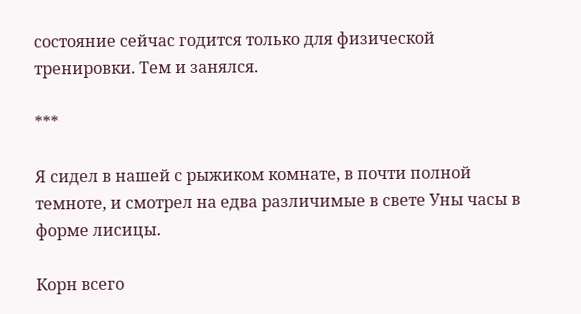состояние сейчас годится только для физической тренировки. Тем и занялся.

***

Я сидел в нашей с рыжиком комнате, в почти полной темноте, и смотрел на едва различимые в свете Уны часы в форме лисицы.

Корн всего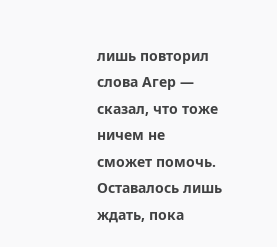лишь повторил слова Агер — сказал, что тоже ничем не сможет помочь. Оставалось лишь ждать, пока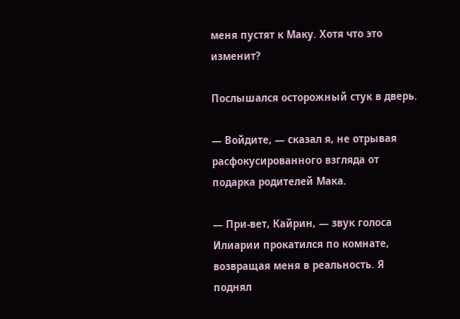меня пустят к Маку. Хотя что это изменит?

Послышался осторожный стук в дверь.

— Войдите, — сказал я, не отрывая расфокусированного взгляда от подарка родителей Мака.

— При-вет, Кайрин, — звук голоса Илиарии прокатился по комнате, возвращая меня в реальность. Я поднял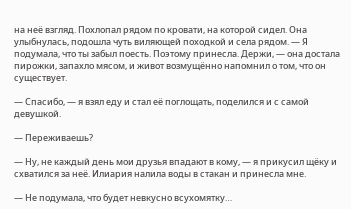на неё взгляд. Похлопал рядом по кровати, на которой сидел. Она улыбнулась, подошла чуть виляющей походкой и села рядом. — Я подумала, что ты забыл поесть. Поэтому принесла. Держи, — она достала пирожки, запахло мясом, и живот возмущённо напомнил о том, что он существует.

— Спасибо, — я взял еду и стал её поглощать, поделился и с самой девушкой.

— Переживаешь?

— Ну, не каждый день мои друзья впадают в кому, — я прикусил щёку и схватился за неё. Илиария налила воды в стакан и принесла мне.

— Не подумала, что будет невкусно всухомятку…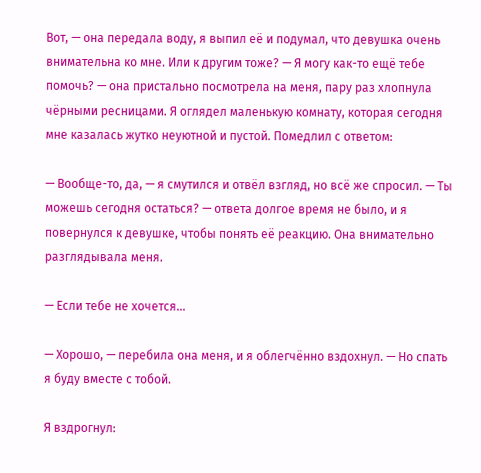Вот, — она передала воду, я выпил её и подумал, что девушка очень внимательна ко мне. Или к другим тоже? — Я могу как-то ещё тебе помочь? — она пристально посмотрела на меня, пару раз хлопнула чёрными ресницами. Я оглядел маленькую комнату, которая сегодня мне казалась жутко неуютной и пустой. Помедлил с ответом:

— Вообще-то, да, — я смутился и отвёл взгляд, но всё же спросил. — Ты можешь сегодня остаться? — ответа долгое время не было, и я повернулся к девушке, чтобы понять её реакцию. Она внимательно разглядывала меня.

— Если тебе не хочется…

— Хорошо, — перебила она меня, и я облегчённо вздохнул. — Но спать я буду вместе с тобой.

Я вздрогнул: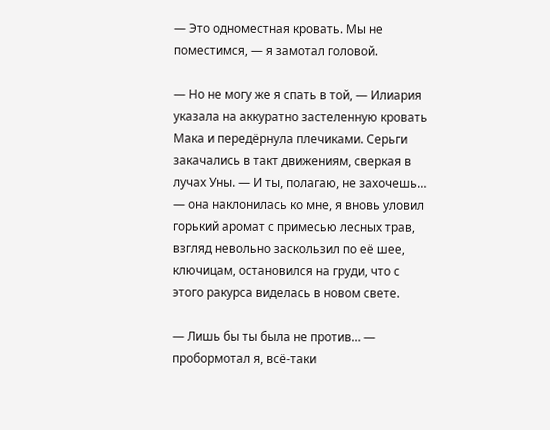— Это одноместная кровать. Мы не поместимся, — я замотал головой.

— Но не могу же я спать в той, — Илиария указала на аккуратно застеленную кровать Мака и передёрнула плечиками. Серьги закачались в такт движениям, сверкая в лучах Уны. — И ты, полагаю, не захочешь… — она наклонилась ко мне, я вновь уловил горький аромат с примесью лесных трав, взгляд невольно заскользил по её шее, ключицам, остановился на груди, что с этого ракурса виделась в новом свете.

— Лишь бы ты была не против… — пробормотал я, всё-таки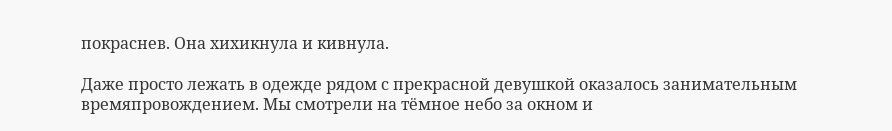покраснев. Она хихикнула и кивнула.

Даже просто лежать в одежде рядом с прекрасной девушкой оказалось занимательным времяпровождением. Мы смотрели на тёмное небо за окном и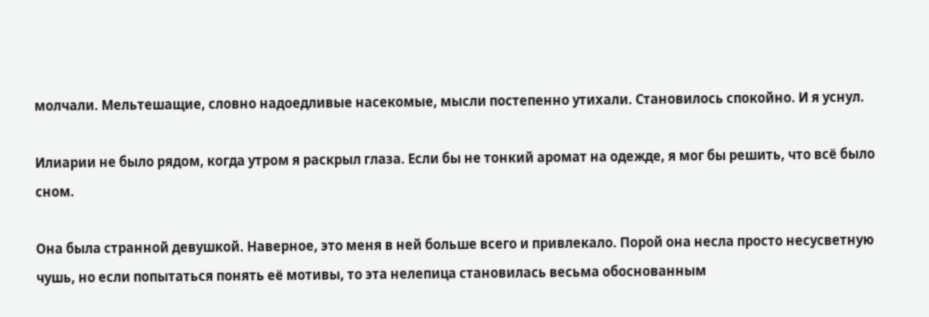молчали. Мельтешащие, словно надоедливые насекомые, мысли постепенно утихали. Становилось спокойно. И я уснул.

Илиарии не было рядом, когда утром я раскрыл глаза. Если бы не тонкий аромат на одежде, я мог бы решить, что всё было сном.

Она была странной девушкой. Наверное, это меня в ней больше всего и привлекало. Порой она несла просто несусветную чушь, но если попытаться понять её мотивы, то эта нелепица становилась весьма обоснованным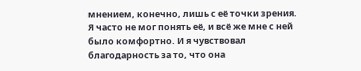мнением, конечно, лишь с её точки зрения. Я часто не мог понять её, и всё же мне с ней было комфортно. И я чувствовал благодарность за то, что она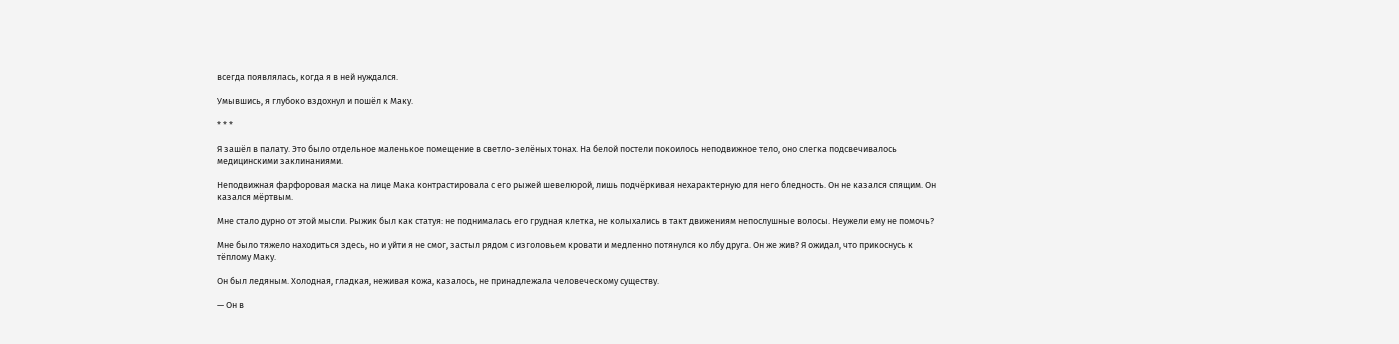всегда появлялась, когда я в ней нуждался.

Умывшись, я глубоко вздохнул и пошёл к Маку.

* * *

Я зашёл в палату. Это было отдельное маленькое помещение в светло-зелёных тонах. На белой постели покоилось неподвижное тело, оно слегка подсвечивалось медицинскими заклинаниями.

Неподвижная фарфоровая маска на лице Мака контрастировала с его рыжей шевелюрой, лишь подчёркивая нехарактерную для него бледность. Он не казался спящим. Он казался мёртвым.

Мне стало дурно от этой мысли. Рыжик был как статуя: не поднималась его грудная клетка, не колыхались в такт движениям непослушные волосы. Неужели ему не помочь?

Мне было тяжело находиться здесь, но и уйти я не смог, застыл рядом с изголовьем кровати и медленно потянулся ко лбу друга. Он же жив? Я ожидал, что прикоснусь к тёплому Маку.

Он был ледяным. Холодная, гладкая, неживая кожа, казалось, не принадлежала человеческому существу.

— Он в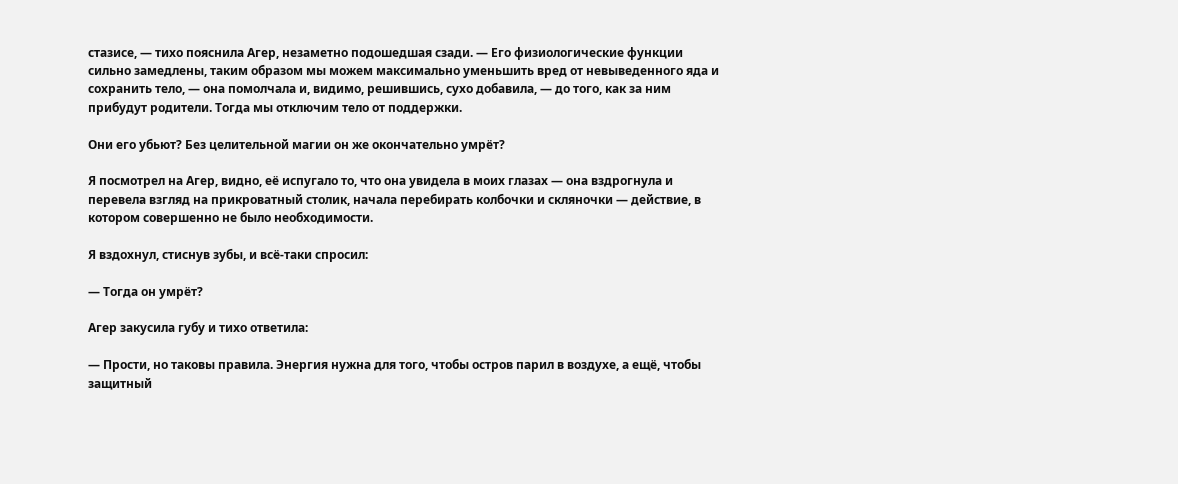стазисе, — тихо пояснила Агер, незаметно подошедшая сзади. — Его физиологические функции сильно замедлены, таким образом мы можем максимально уменьшить вред от невыведенного яда и сохранить тело, — она помолчала и, видимо, решившись, сухо добавила, — до того, как за ним прибудут родители. Тогда мы отключим тело от поддержки.

Они его убьют? Без целительной магии он же окончательно умрёт?

Я посмотрел на Агер, видно, её испугало то, что она увидела в моих глазах — она вздрогнула и перевела взгляд на прикроватный столик, начала перебирать колбочки и скляночки — действие, в котором совершенно не было необходимости.

Я вздохнул, стиснув зубы, и всё-таки спросил:

— Тогда он умрёт?

Агер закусила губу и тихо ответила:

— Прости, но таковы правила. Энергия нужна для того, чтобы остров парил в воздухе, а ещё, чтобы защитный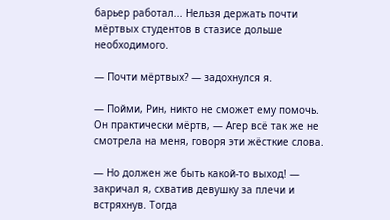барьер работал... Нельзя держать почти мёртвых студентов в стазисе дольше необходимого.

— Почти мёртвых? — задохнулся я.

— Пойми, Рин, никто не сможет ему помочь. Он практически мёртв, — Агер всё так же не смотрела на меня, говоря эти жёсткие слова.

— Но должен же быть какой-то выход! — закричал я, схватив девушку за плечи и встряхнув. Тогда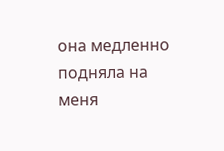она медленно подняла на меня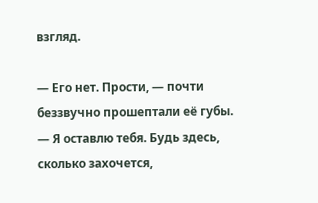взгляд.

— Его нет. Прости, — почти беззвучно прошептали её губы. — Я оставлю тебя. Будь здесь, сколько захочется,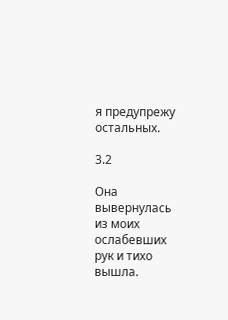я предупрежу остальных.

3.2

Она вывернулась из моих ослабевших рук и тихо вышла.